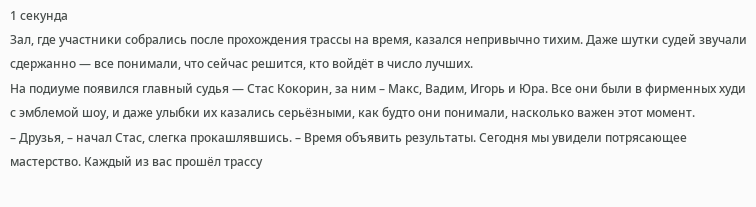1 секунда
Зал, где участники собрались после прохождения трассы на время, казался непривычно тихим. Даже шутки судей звучали сдержанно — все понимали, что сейчас решится, кто войдёт в число лучших.
На подиуме появился главный судья — Стас Кокорин, за ним – Макс, Вадим, Игорь и Юра. Все они были в фирменных худи с эмблемой шоу, и даже улыбки их казались серьёзными, как будто они понимали, насколько важен этот момент.
– Друзья, – начал Стас, слегка прокашлявшись. – Время объявить результаты. Сегодня мы увидели потрясающее мастерство. Каждый из вас прошёл трассу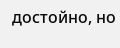достойно, но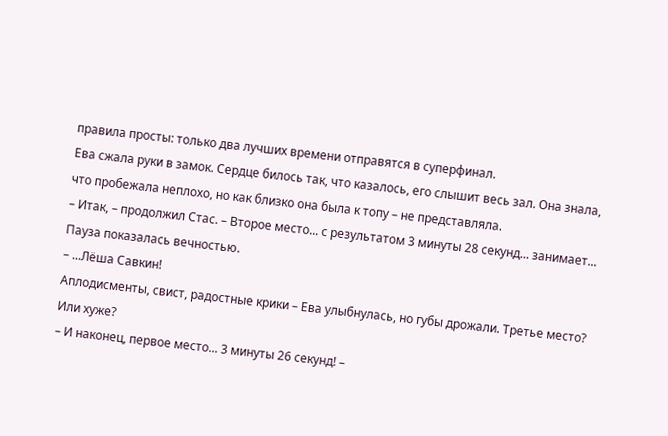правила просты: только два лучших времени отправятся в суперфинал.
Ева сжала руки в замок. Сердце билось так, что казалось, его слышит весь зал. Она знала, что пробежала неплохо, но как близко она была к топу – не представляла.
– Итак, – продолжил Стас. – Второе место... с результатом 3 минуты 28 секунд... занимает...
Пауза показалась вечностью.
– ...Лёша Савкин!
Аплодисменты, свист, радостные крики – Ева улыбнулась, но губы дрожали. Третье место? Или хуже?
– И наконец, первое место... 3 минуты 26 секунд! –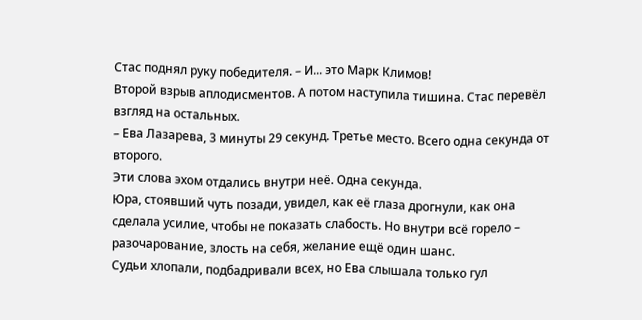Стас поднял руку победителя. – И... это Марк Климов!
Второй взрыв аплодисментов. А потом наступила тишина. Стас перевёл взгляд на остальных.
– Ева Лазарева, 3 минуты 29 секунд. Третье место. Всего одна секунда от второго.
Эти слова эхом отдались внутри неё. Одна секунда.
Юра, стоявший чуть позади, увидел, как её глаза дрогнули, как она сделала усилие, чтобы не показать слабость. Но внутри всё горело – разочарование, злость на себя, желание ещё один шанс.
Судьи хлопали, подбадривали всех, но Ева слышала только гул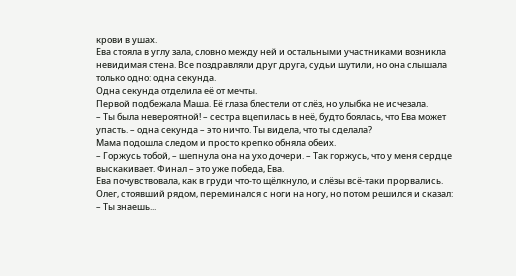крови в ушах.
Ева стояла в углу зала, словно между ней и остальными участниками возникла невидимая стена. Все поздравляли друг друга, судьи шутили, но она слышала только одно: одна секунда.
Одна секунда отделила её от мечты.
Первой подбежала Маша. Её глаза блестели от слёз, но улыбка не исчезала.
– Ты была невероятной! – сестра вцепилась в неё, будто боялась, что Ева может упасть. – одна секунда – это ничто. Ты видела, что ты сделала?
Мама подошла следом и просто крепко обняла обеих.
– Горжусь тобой, – шепнула она на ухо дочери. – Так горжусь, что у меня сердце выскакивает. Финал – это уже победа, Ева.
Ева почувствовала, как в груди что-то щёлкнуло, и слёзы всё-таки прорвались.
Олег, стоявший рядом, переминался с ноги на ногу, но потом решился и сказал:
– Ты знаешь...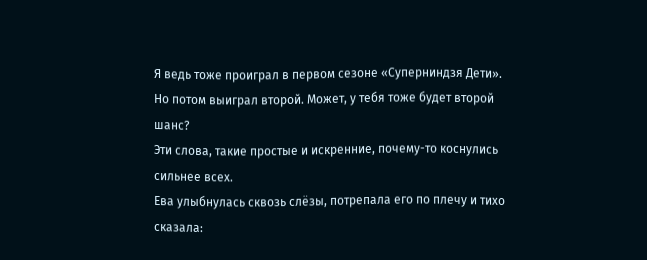Я ведь тоже проиграл в первом сезоне «Суперниндзя Дети». Но потом выиграл второй. Может, у тебя тоже будет второй шанс?
Эти слова, такие простые и искренние, почему-то коснулись сильнее всех.
Ева улыбнулась сквозь слёзы, потрепала его по плечу и тихо сказала: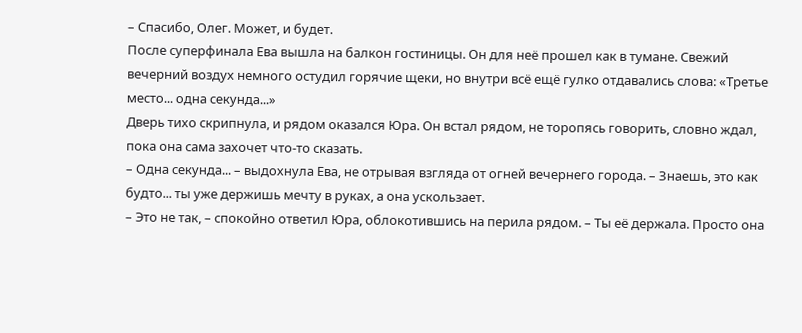– Спасибо, Олег. Может, и будет.
После суперфинала Ева вышла на балкон гостиницы. Он для неё прошел как в тумане. Свежий вечерний воздух немного остудил горячие щеки, но внутри всё ещё гулко отдавались слова: «Третье место... одна секунда...»
Дверь тихо скрипнула, и рядом оказался Юра. Он встал рядом, не торопясь говорить, словно ждал, пока она сама захочет что-то сказать.
– Одна секунда... – выдохнула Ева, не отрывая взгляда от огней вечернего города. – Знаешь, это как будто... ты уже держишь мечту в руках, а она ускользает.
– Это не так, – спокойно ответил Юра, облокотившись на перила рядом. – Ты её держала. Просто она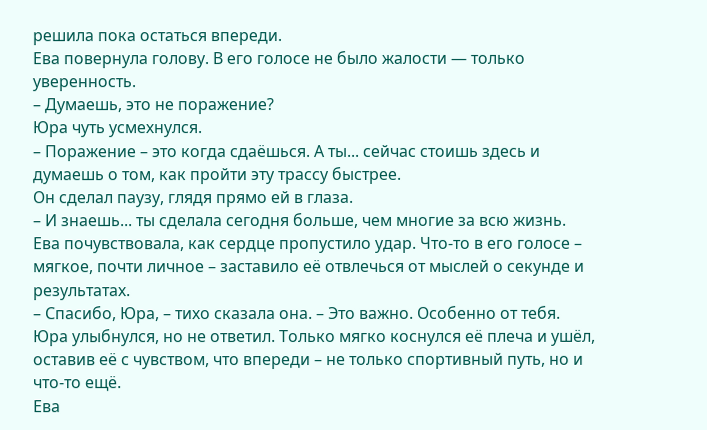решила пока остаться впереди.
Ева повернула голову. В его голосе не было жалости — только уверенность.
– Думаешь, это не поражение?
Юра чуть усмехнулся.
– Поражение – это когда сдаёшься. А ты... сейчас стоишь здесь и думаешь о том, как пройти эту трассу быстрее.
Он сделал паузу, глядя прямо ей в глаза.
– И знаешь... ты сделала сегодня больше, чем многие за всю жизнь.
Ева почувствовала, как сердце пропустило удар. Что-то в его голосе – мягкое, почти личное – заставило её отвлечься от мыслей о секунде и результатах.
– Спасибо, Юра, – тихо сказала она. – Это важно. Особенно от тебя.
Юра улыбнулся, но не ответил. Только мягко коснулся её плеча и ушёл, оставив её с чувством, что впереди – не только спортивный путь, но и что-то ещё.
Ева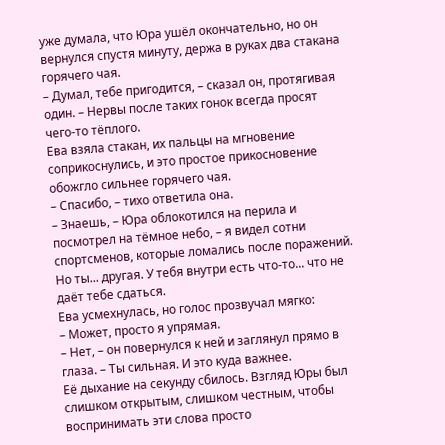уже думала, что Юра ушёл окончательно, но он вернулся спустя минуту, держа в руках два стакана горячего чая.
– Думал, тебе пригодится, – сказал он, протягивая один. – Нервы после таких гонок всегда просят чего-то тёплого.
Ева взяла стакан, их пальцы на мгновение соприкоснулись, и это простое прикосновение обожгло сильнее горячего чая.
– Спасибо, – тихо ответила она.
– Знаешь, – Юра облокотился на перила и посмотрел на тёмное небо, – я видел сотни спортсменов, которые ломались после поражений. Но ты... другая. У тебя внутри есть что-то... что не даёт тебе сдаться.
Ева усмехнулась, но голос прозвучал мягко:
– Может, просто я упрямая.
– Нет, – он повернулся к ней и заглянул прямо в глаза. – Ты сильная. И это куда важнее.
Её дыхание на секунду сбилось. Взгляд Юры был слишком открытым, слишком честным, чтобы воспринимать эти слова просто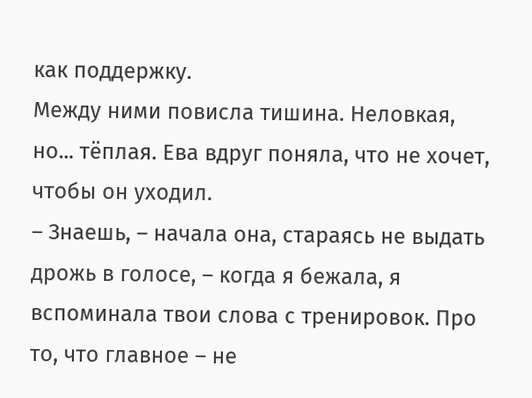как поддержку.
Между ними повисла тишина. Неловкая, но... тёплая. Ева вдруг поняла, что не хочет, чтобы он уходил.
– Знаешь, – начала она, стараясь не выдать дрожь в голосе, – когда я бежала, я вспоминала твои слова с тренировок. Про то, что главное – не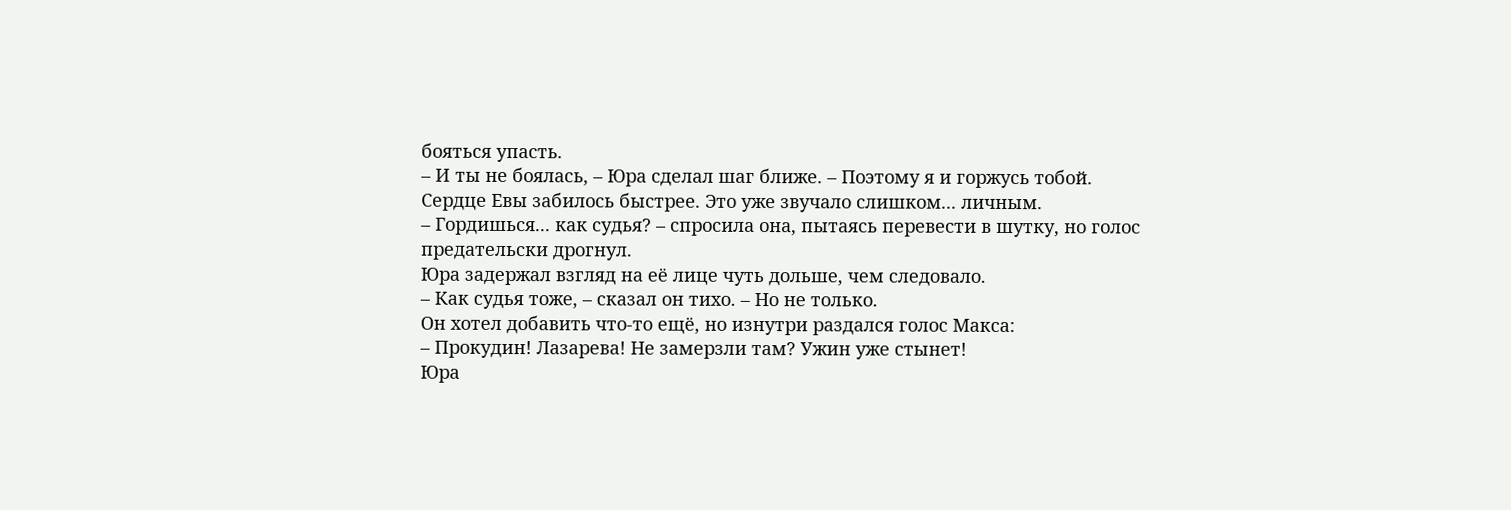бояться упасть.
– И ты не боялась, – Юра сделал шаг ближе. – Поэтому я и горжусь тобой.
Сердце Евы забилось быстрее. Это уже звучало слишком... личным.
– Гордишься... как судья? – спросила она, пытаясь перевести в шутку, но голос предательски дрогнул.
Юра задержал взгляд на её лице чуть дольше, чем следовало.
– Как судья тоже, – сказал он тихо. – Но не только.
Он хотел добавить что-то ещё, но изнутри раздался голос Макса:
– Прокудин! Лазарева! Не замерзли там? Ужин уже стынет!
Юра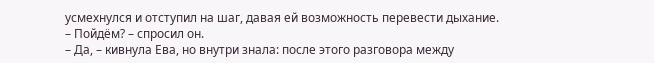усмехнулся и отступил на шаг, давая ей возможность перевести дыхание.
– Пойдём? – спросил он.
– Да, – кивнула Ева, но внутри знала: после этого разговора между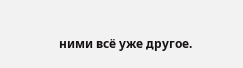ними всё уже другое.